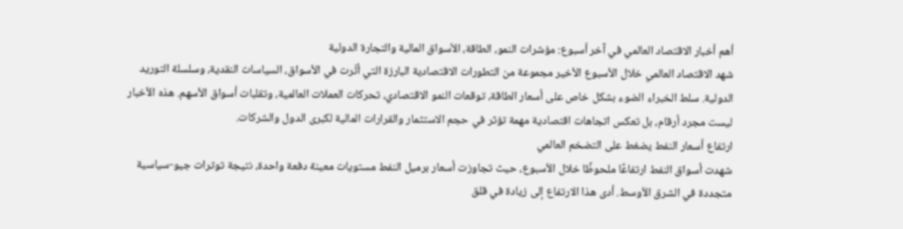أهم أخبار الاقتصاد العالمي في آخر أسبوع: مؤشرات النمو، الطاقة، الأسواق المالية والتجارة الدولية
شهد الاقتصاد العالمي خلال الأسبوع الأخير مجموعة من التطورات الاقتصادية البارزة التي أثّرت في الأسواق، السياسات النقدية، وسلسلة التوريد الدولية. سلط الخبراء الضوء بشكل خاص على أسعار الطاقة، توقعات النمو الاقتصادي، تحركات العملات العالمية، وتقلبات أسواق الأسهم. هذه الأخبار ليست مجرد أرقام، بل تعكس اتجاهات اقتصادية مهمة تؤثر في حجم الاستثمار والقرارات المالية لكبرى الدول والشركات.
ارتفاع أسعار النفط يضغط على التضخم العالمي
شهدت أسواق النفط ارتفاعًا ملحوظًا خلال الأسبوع، حيث تجاوزت أسعار برميل النفط مستويات معينة دفعة واحدة، نتيجة توترات جيو‑سياسية متجددة في الشرق الأوسط. أدى هذا الارتفاع إلى زيادة في قلق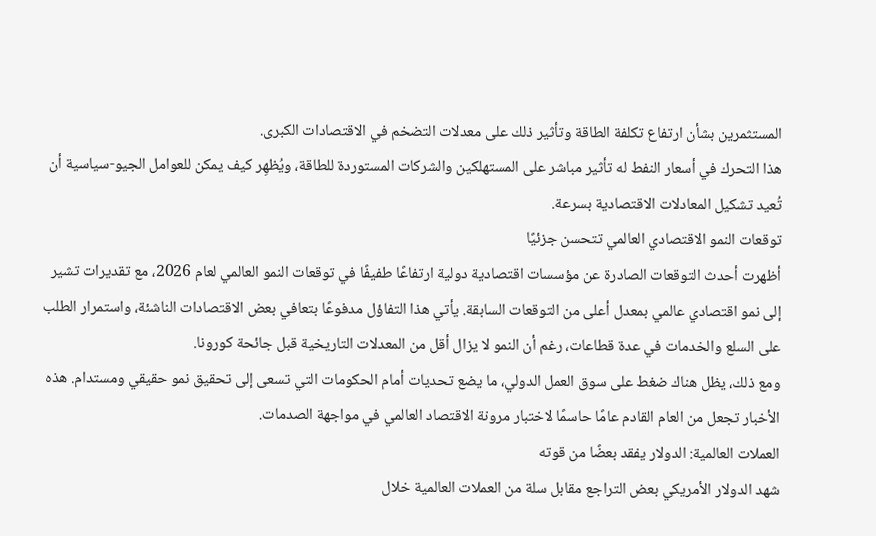المستثمرين بشأن ارتفاع تكلفة الطاقة وتأثير ذلك على معدلات التضخم في الاقتصادات الكبرى.
هذا التحرك في أسعار النفط له تأثير مباشر على المستهلكين والشركات المستوردة للطاقة، ويُظهِر كيف يمكن للعوامل الجيو‑سياسية أن تُعيد تشكيل المعادلات الاقتصادية بسرعة.
توقعات النمو الاقتصادي العالمي تتحسن جزئيًا
أظهرت أحدث التوقعات الصادرة عن مؤسسات اقتصادية دولية ارتفاعًا طفيفًا في توقعات النمو العالمي لعام 2026، مع تقديرات تشير إلى نمو اقتصادي عالمي بمعدل أعلى من التوقعات السابقة. يأتي هذا التفاؤل مدفوعًا بتعافي بعض الاقتصادات الناشئة، واستمرار الطلب على السلع والخدمات في عدة قطاعات، رغم أن النمو لا يزال أقل من المعدلات التاريخية قبل جائحة كورونا.
ومع ذلك، يظل هناك ضغط على سوق العمل الدولي، ما يضع تحديات أمام الحكومات التي تسعى إلى تحقيق نمو حقيقي ومستدام. هذه الأخبار تجعل من العام القادم عامًا حاسمًا لاختبار مرونة الاقتصاد العالمي في مواجهة الصدمات.
العملات العالمية: الدولار يفقد بعضًا من قوته
شهد الدولار الأمريكي بعض التراجع مقابل سلة من العملات العالمية خلال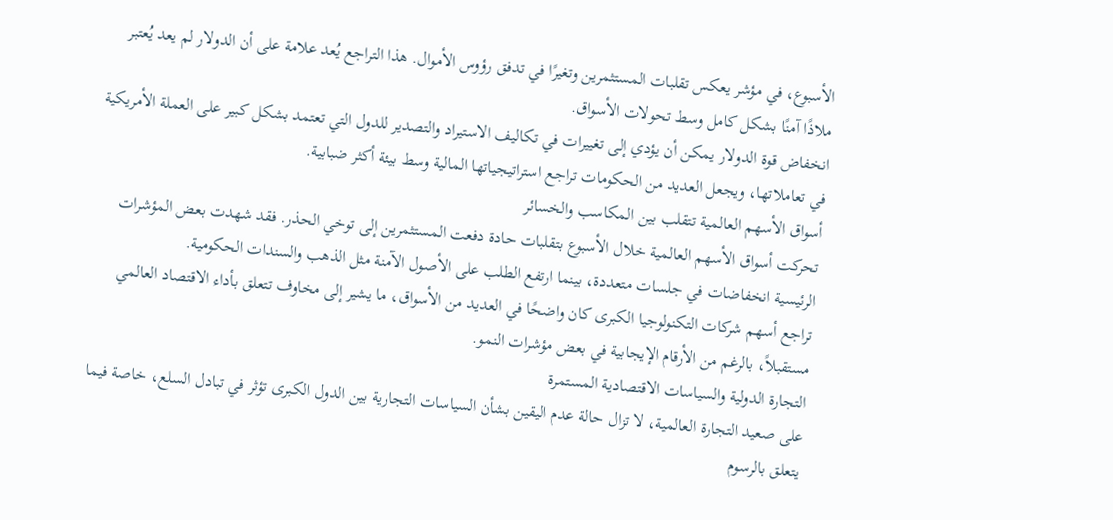الأسبوع، في مؤشر يعكس تقلبات المستثمرين وتغيرًا في تدفق رؤوس الأموال. هذا التراجع يُعد علامة على أن الدولار لم يعد يُعتبر ملاذًا آمنًا بشكل كامل وسط تحولات الأسواق.
انخفاض قوة الدولار يمكن أن يؤدي إلى تغييرات في تكاليف الاستيراد والتصدير للدول التي تعتمد بشكل كبير على العملة الأمريكية في تعاملاتها، ويجعل العديد من الحكومات تراجع استراتيجياتها المالية وسط بيئة أكثر ضبابية.
أسواق الأسهم العالمية تتقلب بين المكاسب والخسائر
تحركت أسواق الأسهم العالمية خلال الأسبوع بتقلبات حادة دفعت المستثمرين إلى توخي الحذر. فقد شهدت بعض المؤشرات الرئيسية انخفاضات في جلسات متعددة، بينما ارتفع الطلب على الأصول الآمنة مثل الذهب والسندات الحكومية.
تراجع أسهم شركات التكنولوجيا الكبرى كان واضحًا في العديد من الأسواق، ما يشير إلى مخاوف تتعلق بأداء الاقتصاد العالمي مستقبلاً، بالرغم من الأرقام الإيجابية في بعض مؤشرات النمو.
التجارة الدولية والسياسات الاقتصادية المستمرة
على صعيد التجارة العالمية، لا تزال حالة عدم اليقين بشأن السياسات التجارية بين الدول الكبرى تؤثر في تبادل السلع، خاصة فيما يتعلق بالرسوم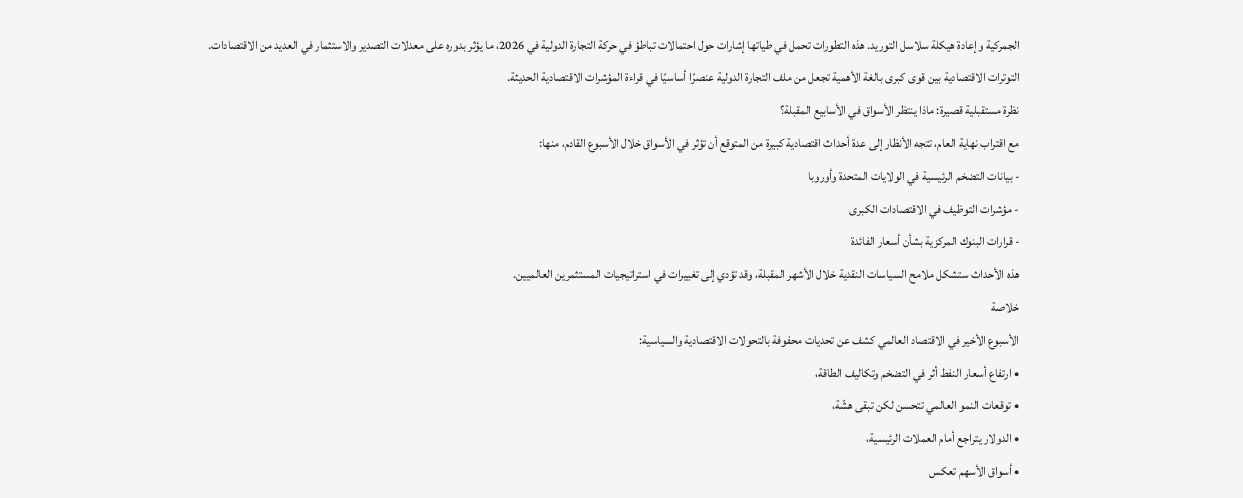الجمركية وإعادة هيكلة سلاسل التوريد. هذه التطورات تحمل في طياتها إشارات حول احتمالات تباطؤ في حركة التجارة الدولية في 2026، ما يؤثر بدوره على معدلات التصدير والاستثمار في العديد من الاقتصادات.
التوترات الاقتصادية بين قوى كبرى بالغة الأهمية تجعل من ملف التجارة الدولية عنصرًا أساسيًا في قراءة المؤشرات الاقتصادية الحديثة.
نظرة مستقبلية قصيرة: ماذا ينتظر الأسواق في الأسابيع المقبلة؟
مع اقتراب نهاية العام، تتجه الأنظار إلى عدة أحداث اقتصادية كبيرة من المتوقع أن تؤثر في الأسواق خلال الأسبوع القادم، منها:
- بيانات التضخم الرئيسية في الولايات المتحدة وأوروبا
- مؤشرات التوظيف في الاقتصادات الكبرى
- قرارات البنوك المركزية بشأن أسعار الفائدة
هذه الأحداث ستشكل ملامح السياسات النقدية خلال الأشهر المقبلة، وقد تؤدي إلى تغييرات في استراتيجيات المستثمرين العالميين.
خلاصة
الأسبوع الأخير في الاقتصاد العالمي كشف عن تحديات محفوفة بالتحولات الاقتصادية والسياسية:
• ارتفاع أسعار النفط أثر في التضخم وتكاليف الطاقة،
• توقعات النمو العالمي تتحسن لكن تبقى هشّة،
• الدولار يتراجع أمام العملات الرئيسية،
• أسواق الأسهم تعكس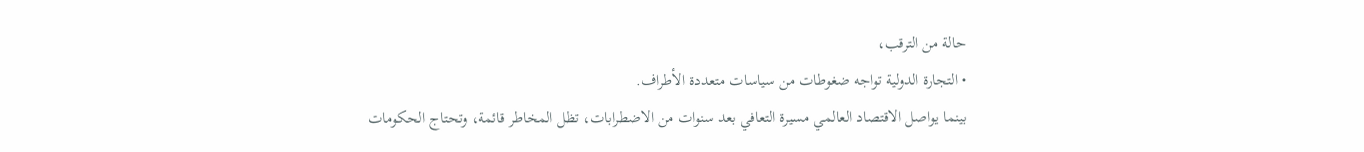حالة من الترقب،
• التجارة الدولية تواجه ضغوطات من سياسات متعددة الأطراف.
بينما يواصل الاقتصاد العالمي مسيرة التعافي بعد سنوات من الاضطرابات، تظل المخاطر قائمة، وتحتاج الحكومات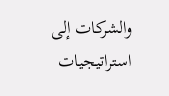والشركات إلى استراتيجيات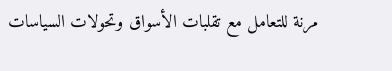مرنة للتعامل مع تقلبات الأسواق وتحولات السياسات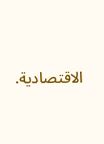الاقتصادية.